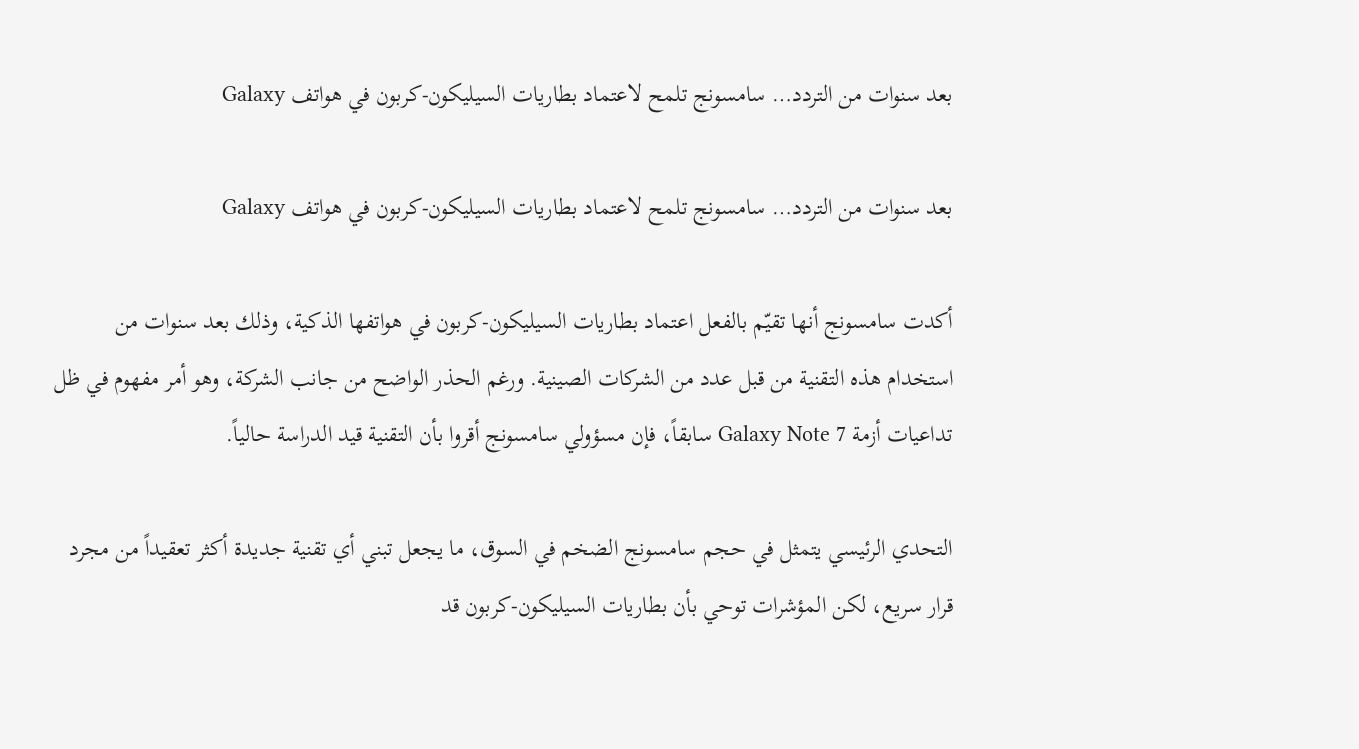بعد سنوات من التردد… سامسونج تلمح لاعتماد بطاريات السيليكون-كربون في هواتف Galaxy

بعد سنوات من التردد… سامسونج تلمح لاعتماد بطاريات السيليكون-كربون في هواتف Galaxy

أكدت سامسونج أنها تقيّم بالفعل اعتماد بطاريات السيليكون-كربون في هواتفها الذكية، وذلك بعد سنوات من استخدام هذه التقنية من قبل عدد من الشركات الصينية. ورغم الحذر الواضح من جانب الشركة، وهو أمر مفهوم في ظل تداعيات أزمة Galaxy Note 7 سابقاً، فإن مسؤولي سامسونج أقروا بأن التقنية قيد الدراسة حالياً.

التحدي الرئيسي يتمثل في حجم سامسونج الضخم في السوق، ما يجعل تبني أي تقنية جديدة أكثر تعقيداً من مجرد قرار سريع، لكن المؤشرات توحي بأن بطاريات السيليكون-كربون قد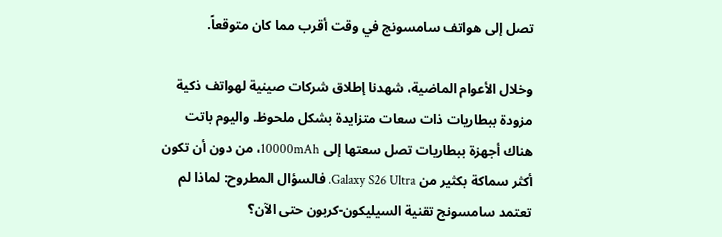تصل إلى هواتف سامسونج في وقت أقرب مما كان متوقعاً.

وخلال الأعوام الماضية، شهدنا إطلاق شركات صينية لهواتف ذكية مزودة ببطاريات ذات سعات متزايدة بشكل ملحوظ. واليوم باتت هناك أجهزة ببطاريات تصل سعتها إلى 10000mAh، من دون أن تكون أكثر سماكة بكثير من Galaxy S26 Ultra. فالسؤال المطروح: لماذا لم تعتمد سامسونج تقنية السيليكون-كربون حتى الآن؟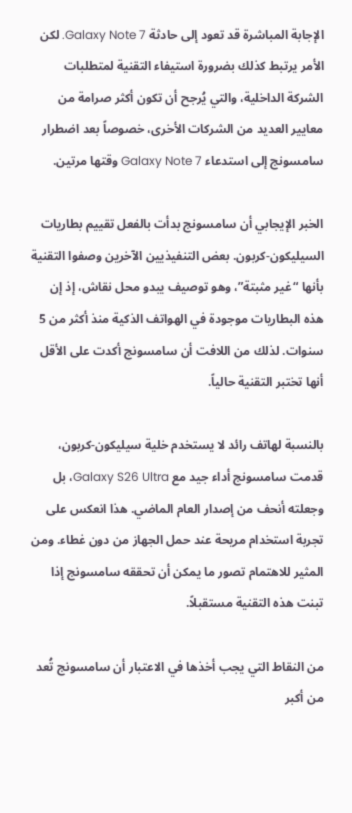الإجابة المباشرة قد تعود إلى حادثة Galaxy Note 7. لكن الأمر يرتبط كذلك بضرورة استيفاء التقنية لمتطلبات الشركة الداخلية، والتي يُرجح أن تكون أكثر صرامة من معايير العديد من الشركات الأخرى، خصوصاً بعد اضطرار سامسونج إلى استدعاء Galaxy Note 7 وقتها مرتين.

الخبر الإيجابي أن سامسونج بدأت بالفعل تقييم بطاريات السيليكون-كربون. بعض التنفيذيين الآخرين وصفوا التقنية بأنها “غير مثبتة”، وهو توصيف يبدو محل نقاش، إذ إن هذه البطاريات موجودة في الهواتف الذكية منذ أكثر من 5 سنوات. لذلك من اللافت أن سامسونج أكدت على الأقل أنها تختبر التقنية حالياً.

بالنسبة لهاتف رائد لا يستخدم خلية سيليكون-كربون، قدمت سامسونج أداء جيد مع Galaxy S26 Ultra، بل وجعلته أنحف من إصدار العام الماضي. هذا انعكس على تجربة استخدام مريحة عند حمل الجهاز من دون غطاء. ومن المثير للاهتمام تصور ما يمكن أن تحققه سامسونج إذا تبنت هذه التقنية مستقبلاً.

من النقاط التي يجب أخذها في الاعتبار أن سامسونج تُعد من أكبر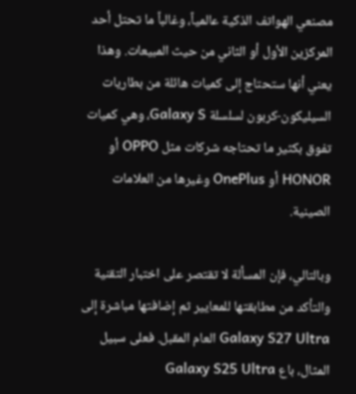مصنعي الهواتف الذكية عالمياً، وغالباً ما تحتل أحد المركزين الأول أو الثاني من حيث المبيعات. وهذا يعني أنها ستحتاج إلى كميات هائلة من بطاريات السيليكون-كربون لسلسلة Galaxy S، وهي كميات تفوق بكثير ما تحتاجه شركات مثل OPPO أو HONOR أو OnePlus وغيرها من العلامات الصينية.

وبالتالي، فإن المسألة لا تقتصر على اختبار التقنية والتأكد من مطابقتها للمعايير ثم إضافتها مباشرة إلى Galaxy S27 Ultra العام المقبل. فعلى سبيل المثال، باع Galaxy S25 Ultra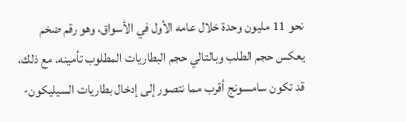نحو 11 مليون وحدة خلال عامه الأول في الأسواق، وهو رقم ضخم يعكس حجم الطلب وبالتالي حجم البطاريات المطلوب تأمينه. مع ذلك، قد تكون سامسونج أقرب مما نتصور إلى إدخال بطاريات السيليكون-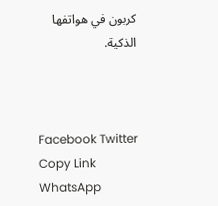كربون في هواتفها الذكية.



Facebook Twitter Copy Link WhatsApp